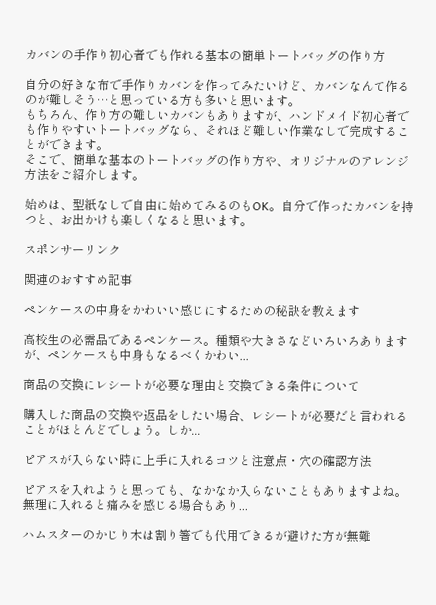カバンの手作り初心者でも作れる基本の簡単トートバッグの作り方

自分の好きな布で手作りカバンを作ってみたいけど、カバンなんて作るのが難しそう…と思っている方も多いと思います。
もちろん、作り方の難しいカバンもありますが、ハンドメイド初心者でも作りやすいトートバッグなら、それほど難しい作業なしで完成することができます。
そこで、簡単な基本のトートバッグの作り方や、オリジナルのアレンジ方法をご紹介します。

始めは、型紙なしで自由に始めてみるのもOK。自分で作ったカバンを持つと、お出かけも楽しくなると思います。

スポンサーリンク

関連のおすすめ記事

ペンケースの中身をかわいい感じにするための秘訣を教えます

高校生の必需品であるペンケース。種類や大きさなどいろいろありますが、ペンケースも中身もなるべくかわい...

商品の交換にレシートが必要な理由と交換できる条件について

購入した商品の交換や返品をしたい場合、レシートが必要だと言われることがほとんどでしょう。しか...

ピアスが入らない時に上手に入れるコツと注意点・穴の確認方法

ピアスを入れようと思っても、なかなか入らないこともありますよね。無理に入れると痛みを感じる場合もあり...

ハムスターのかじり木は割り箸でも代用できるが避けた方が無難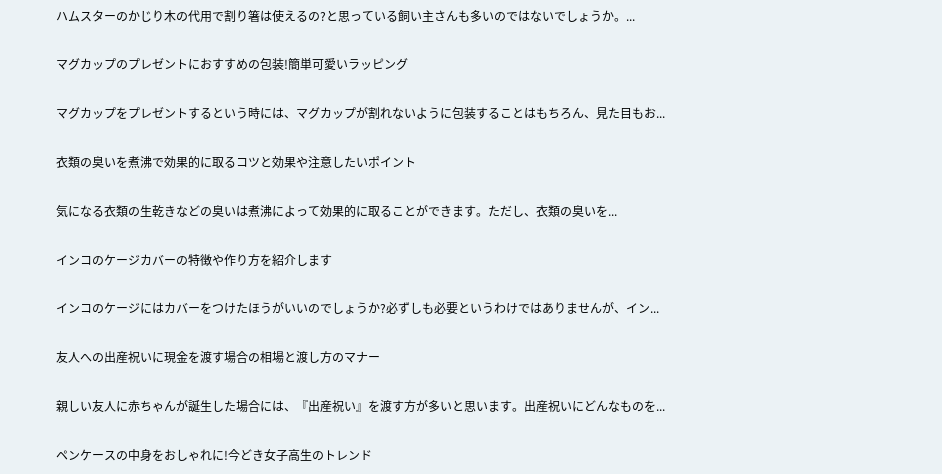ハムスターのかじり木の代用で割り箸は使えるの?と思っている飼い主さんも多いのではないでしょうか。...

マグカップのプレゼントにおすすめの包装!簡単可愛いラッピング

マグカップをプレゼントするという時には、マグカップが割れないように包装することはもちろん、見た目もお...

衣類の臭いを煮沸で効果的に取るコツと効果や注意したいポイント

気になる衣類の生乾きなどの臭いは煮沸によって効果的に取ることができます。ただし、衣類の臭いを...

インコのケージカバーの特徴や作り方を紹介します

インコのケージにはカバーをつけたほうがいいのでしょうか?必ずしも必要というわけではありませんが、イン...

友人への出産祝いに現金を渡す場合の相場と渡し方のマナー

親しい友人に赤ちゃんが誕生した場合には、『出産祝い』を渡す方が多いと思います。出産祝いにどんなものを...

ペンケースの中身をおしゃれに!今どき女子高生のトレンド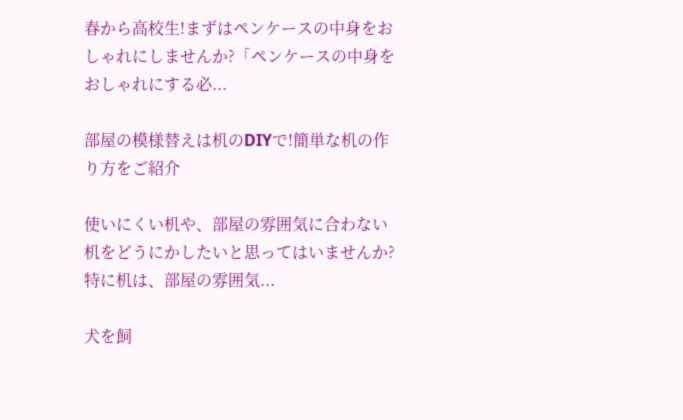春から高校生!まずはペンケースの中身をおしゃれにしませんか?「ペンケースの中身をおしゃれにする必...

部屋の模様替えは机のDIYで!簡単な机の作り方をご紹介

使いにくい机や、部屋の雰囲気に合わない机をどうにかしたいと思ってはいませんか?特に机は、部屋の雰囲気...

犬を飼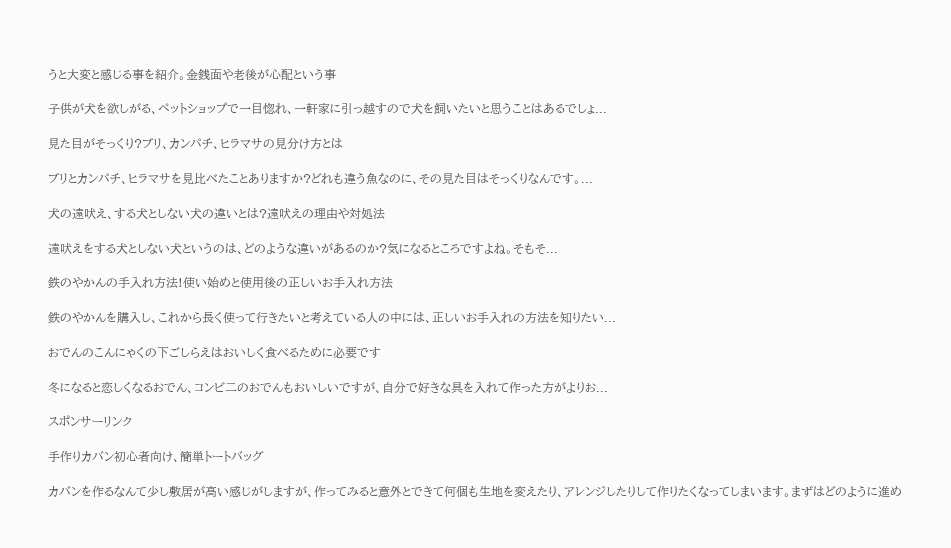うと大変と感じる事を紹介。金銭面や老後が心配という事

子供が犬を欲しがる、ペットショップで一目惚れ、一軒家に引っ越すので犬を飼いたいと思うことはあるでしょ...

見た目がそっくり?ブリ、カンパチ、ヒラマサの見分け方とは

ブリとカンパチ、ヒラマサを見比べたことありますか?どれも違う魚なのに、その見た目はそっくりなんです。...

犬の遠吠え、する犬としない犬の違いとは?遠吠えの理由や対処法

遠吠えをする犬としない犬というのは、どのような違いがあるのか?気になるところですよね。そもそ...

鉄のやかんの手入れ方法!使い始めと使用後の正しいお手入れ方法

鉄のやかんを購入し、これから長く使って行きたいと考えている人の中には、正しいお手入れの方法を知りたい...

おでんのこんにゃくの下ごしらえはおいしく食べるために必要です

冬になると恋しくなるおでん、コンビ二のおでんもおいしいですが、自分で好きな具を入れて作った方がよりお...

スポンサーリンク

手作りカバン初心者向け、簡単トートバッグ

カバンを作るなんて少し敷居が高い感じがしますが、作ってみると意外とできて何個も生地を変えたり、アレンジしたりして作りたくなってしまいます。まずはどのように進め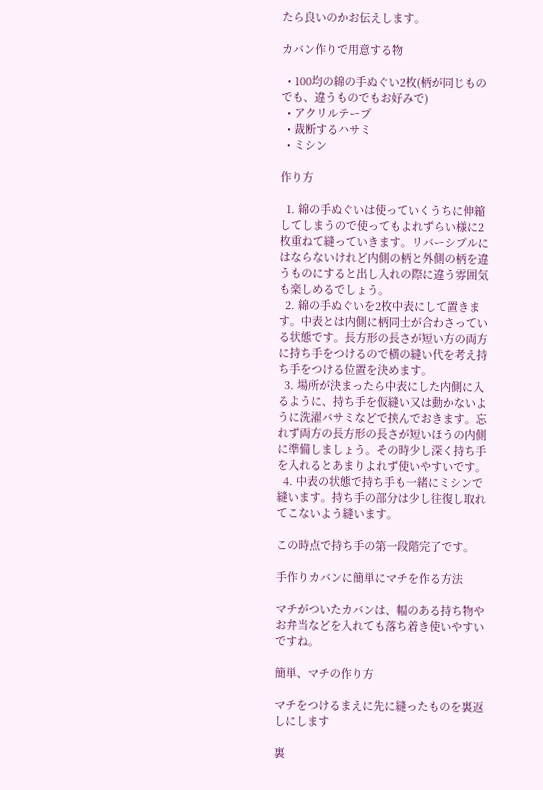たら良いのかお伝えします。

カバン作りで用意する物

  • 100均の綿の手ぬぐい2枚(柄が同じものでも、違うものでもお好みで)
  • アクリルテープ
  • 裁断するハサミ
  • ミシン

作り方

  1. 綿の手ぬぐいは使っていくうちに伸縮してしまうので使ってもよれずらい様に2枚重ねて縫っていきます。リバーシブルにはならないけれど内側の柄と外側の柄を違うものにすると出し入れの際に違う雰囲気も楽しめるでしょう。
  2. 綿の手ぬぐいを2枚中表にして置きます。中表とは内側に柄同士が合わさっている状態です。長方形の長さが短い方の両方に持ち手をつけるので横の縫い代を考え持ち手をつける位置を決めます。
  3. 場所が決まったら中表にした内側に入るように、持ち手を仮縫い又は動かないように洗濯バサミなどで挟んでおきます。忘れず両方の長方形の長さが短いほうの内側に準備しましょう。その時少し深く持ち手を入れるとあまりよれず使いやすいです。
  4. 中表の状態で持ち手も一緒にミシンで縫います。持ち手の部分は少し往復し取れてこないよう縫います。

この時点で持ち手の第一段階完了です。

手作りカバンに簡単にマチを作る方法

マチがついたカバンは、幅のある持ち物やお弁当などを入れても落ち着き使いやすいですね。

簡単、マチの作り方

マチをつけるまえに先に縫ったものを裏返しにします

裏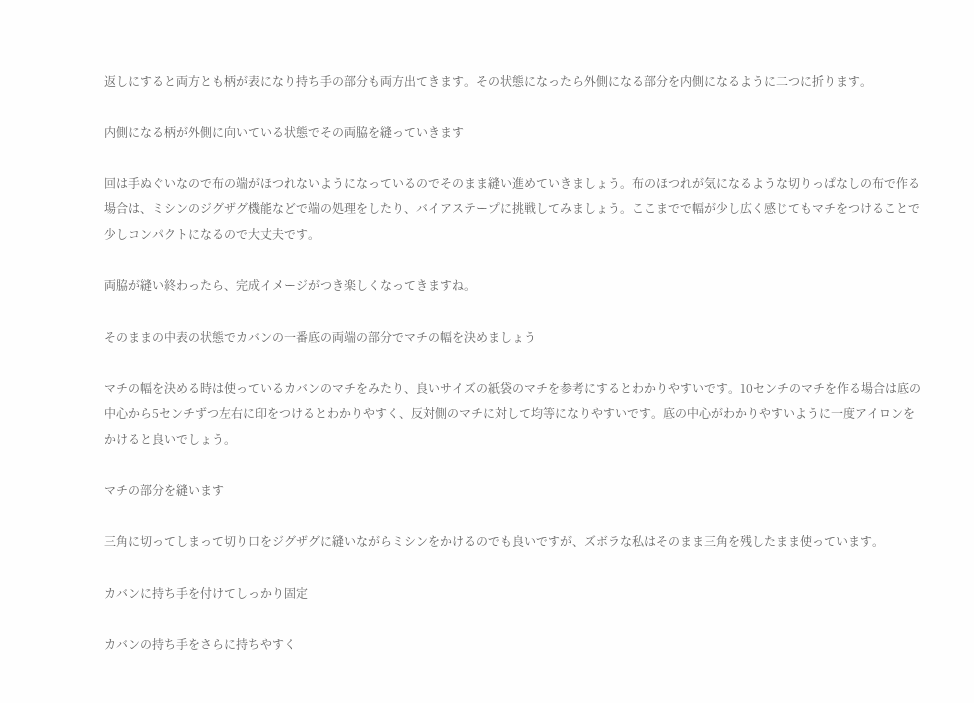返しにすると両方とも柄が表になり持ち手の部分も両方出てきます。その状態になったら外側になる部分を内側になるように二つに折ります。

内側になる柄が外側に向いている状態でその両脇を縫っていきます

回は手ぬぐいなので布の端がほつれないようになっているのでそのまま縫い進めていきましょう。布のほつれが気になるような切りっぱなしの布で作る場合は、ミシンのジグザグ機能などで端の処理をしたり、バイアステープに挑戦してみましょう。ここまでで幅が少し広く感じてもマチをつけることで少しコンパクトになるので大丈夫です。

両脇が縫い終わったら、完成イメージがつき楽しくなってきますね。

そのままの中表の状態でカバンの一番底の両端の部分でマチの幅を決めましょう

マチの幅を決める時は使っているカバンのマチをみたり、良いサイズの紙袋のマチを参考にするとわかりやすいです。10センチのマチを作る場合は底の中心から5センチずつ左右に印をつけるとわかりやすく、反対側のマチに対して均等になりやすいです。底の中心がわかりやすいように一度アイロンをかけると良いでしょう。

マチの部分を縫います

三角に切ってしまって切り口をジグザグに縫いながらミシンをかけるのでも良いですが、ズボラな私はそのまま三角を残したまま使っています。

カバンに持ち手を付けてしっかり固定

カバンの持ち手をさらに持ちやすく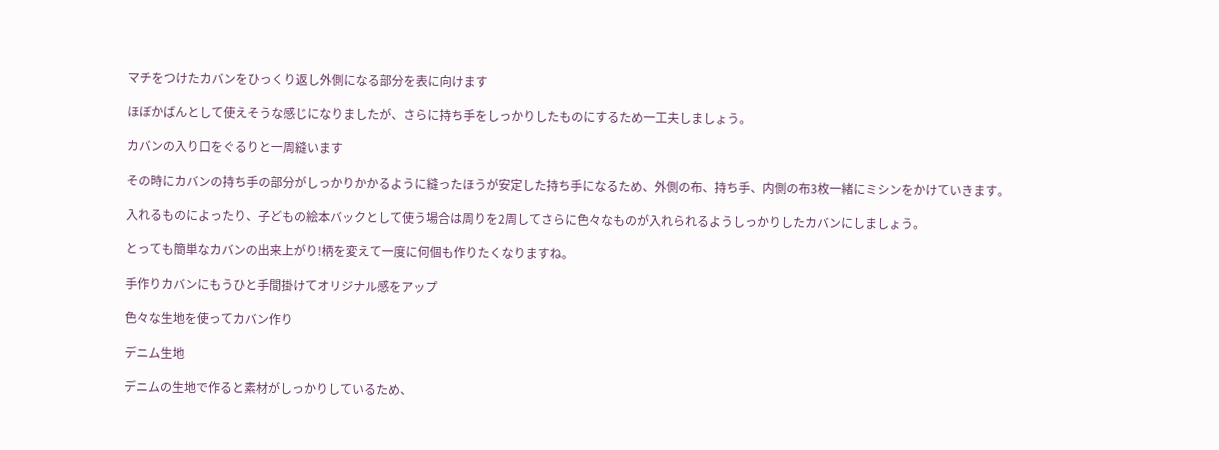マチをつけたカバンをひっくり返し外側になる部分を表に向けます

ほぼかばんとして使えそうな感じになりましたが、さらに持ち手をしっかりしたものにするため一工夫しましょう。

カバンの入り口をぐるりと一周縫います

その時にカバンの持ち手の部分がしっかりかかるように縫ったほうが安定した持ち手になるため、外側の布、持ち手、内側の布3枚一緒にミシンをかけていきます。

入れるものによったり、子どもの絵本バックとして使う場合は周りを2周してさらに色々なものが入れられるようしっかりしたカバンにしましょう。

とっても簡単なカバンの出来上がり!柄を変えて一度に何個も作りたくなりますね。

手作りカバンにもうひと手間掛けてオリジナル感をアップ

色々な生地を使ってカバン作り

デニム生地

デニムの生地で作ると素材がしっかりしているため、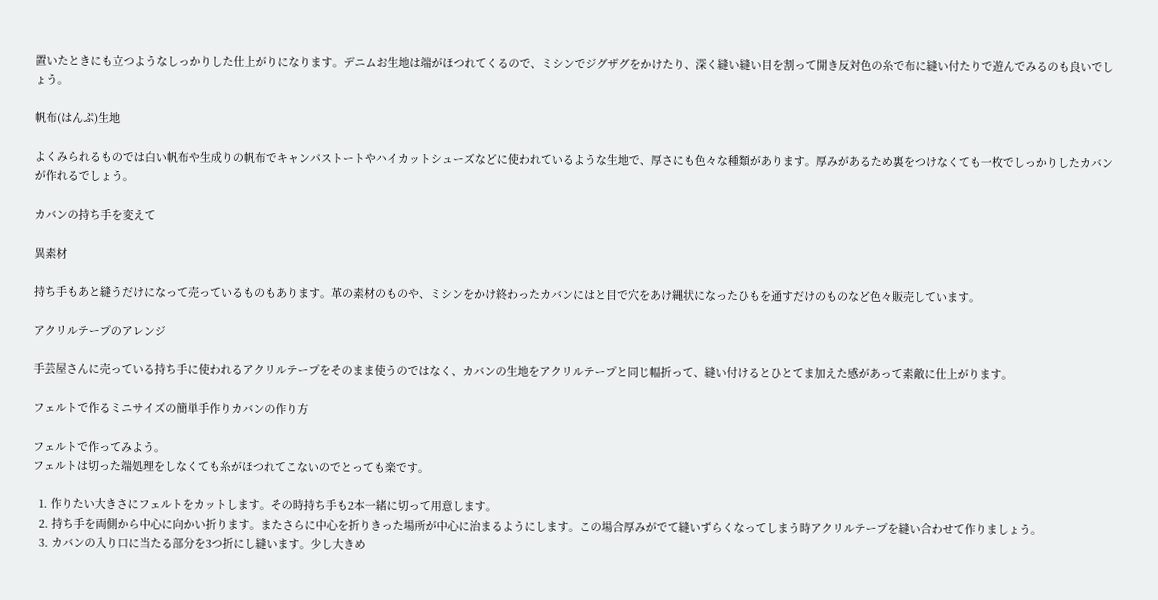置いたときにも立つようなしっかりした仕上がりになります。デニムお生地は端がほつれてくるので、ミシンでジグザグをかけたり、深く縫い縫い目を割って開き反対色の糸で布に縫い付たりで遊んでみるのも良いでしょう。

帆布(はんぷ)生地

よくみられるものでは白い帆布や生成りの帆布でキャンパストートやハイカットシューズなどに使われているような生地で、厚さにも色々な種類があります。厚みがあるため裏をつけなくても一枚でしっかりしたカバンが作れるでしょう。

カバンの持ち手を変えて

異素材

持ち手もあと縫うだけになって売っているものもあります。革の素材のものや、ミシンをかけ終わったカバンにはと目で穴をあけ縄状になったひもを通すだけのものなど色々販売しています。

アクリルテープのアレンジ

手芸屋さんに売っている持ち手に使われるアクリルテープをそのまま使うのではなく、カバンの生地をアクリルテープと同じ幅折って、縫い付けるとひとてま加えた感があって素敵に仕上がります。

フェルトで作るミニサイズの簡単手作りカバンの作り方

フェルトで作ってみよう。
フェルトは切った端処理をしなくても糸がほつれてこないのでとっても楽です。

  1. 作りたい大きさにフェルトをカットします。その時持ち手も2本一緒に切って用意します。
  2. 持ち手を両側から中心に向かい折ります。またさらに中心を折りきった場所が中心に治まるようにします。この場合厚みがでて縫いずらくなってしまう時アクリルテープを縫い合わせて作りましょう。
  3. カバンの入り口に当たる部分を3つ折にし縫います。少し大きめ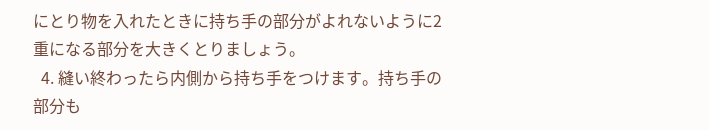にとり物を入れたときに持ち手の部分がよれないように2重になる部分を大きくとりましょう。
  4. 縫い終わったら内側から持ち手をつけます。持ち手の部分も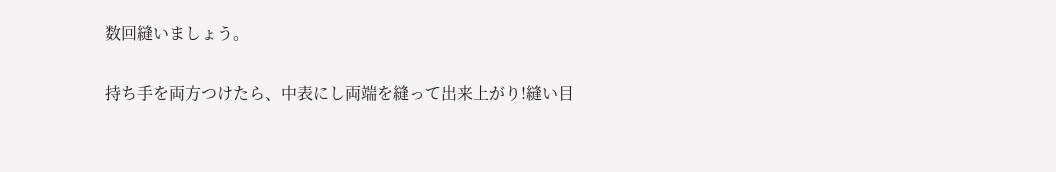数回縫いましょう。

持ち手を両方つけたら、中表にし両端を縫って出来上がり!縫い目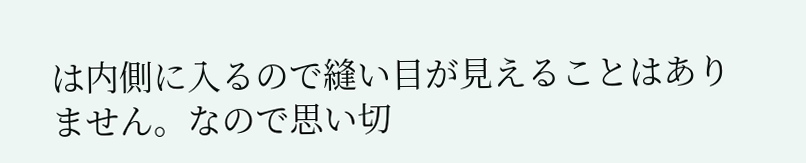は内側に入るので縫い目が見えることはありません。なので思い切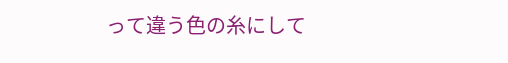って違う色の糸にして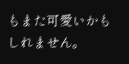もまた可愛いかもしれません。